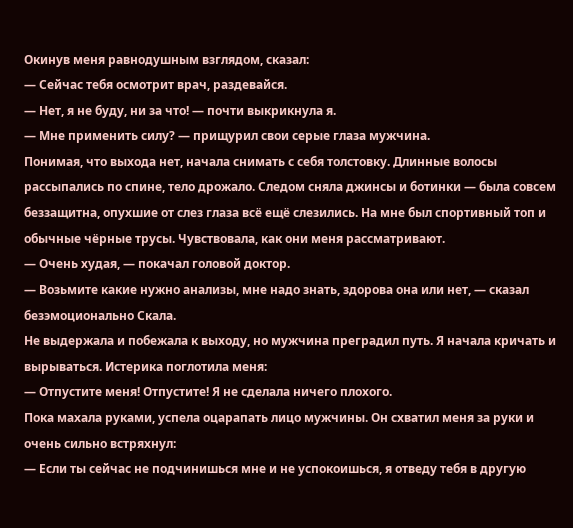Окинув меня равнодушным взглядом, сказал:
— Сейчас тебя осмотрит врач, раздевайся.
— Нет, я не буду, ни за что! — почти выкрикнула я.
— Мне применить силу? — прищурил свои серые глаза мужчина.
Понимая, что выхода нет, начала снимать с себя толстовку. Длинные волосы рассыпались по спине, тело дрожало. Следом сняла джинсы и ботинки — была совсем беззащитна, опухшие от слез глаза всё ещё слезились. На мне был спортивный топ и обычные чёрные трусы. Чувствовала, как они меня рассматривают.
— Очень худая, — покачал головой доктор.
— Возьмите какие нужно анализы, мне надо знать, здорова она или нет, — сказал безэмоционально Скала.
Не выдержала и побежала к выходу, но мужчина преградил путь. Я начала кричать и вырываться. Истерика поглотила меня:
— Отпустите меня! Отпустите! Я не сделала ничего плохого.
Пока махала руками, успела оцарапать лицо мужчины. Он схватил меня за руки и очень сильно встряхнул:
— Если ты сейчас не подчинишься мне и не успокоишься, я отведу тебя в другую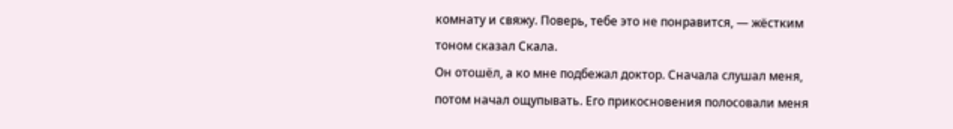комнату и свяжу. Поверь, тебе это не понравится, — жёстким тоном сказал Скала.
Он отошёл, а ко мне подбежал доктор. Сначала слушал меня, потом начал ощупывать. Его прикосновения полосовали меня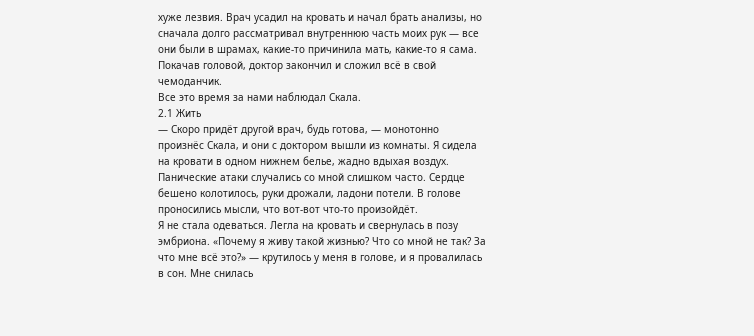хуже лезвия. Врач усадил на кровать и начал брать анализы, но сначала долго рассматривал внутреннюю часть моих рук — все они были в шрамах, какие-то причинила мать, какие-то я сама. Покачав головой, доктор закончил и сложил всё в свой чемоданчик.
Все это время за нами наблюдал Скала.
2.1 Жить
— Скоро придёт другой врач, будь готова, — монотонно произнёс Скала, и они с доктором вышли из комнаты. Я сидела на кровати в одном нижнем белье, жадно вдыхая воздух. Панические атаки случались со мной слишком часто. Сердце бешено колотилось, руки дрожали, ладони потели. В голове проносились мысли, что вот-вот что-то произойдёт.
Я не стала одеваться. Легла на кровать и свернулась в позу эмбриона. «Почему я живу такой жизнью? Что со мной не так? За что мне всё это?» — крутилось у меня в голове, и я провалилась в сон. Мне снилась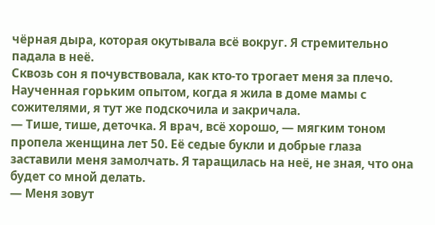чёрная дыра, которая окутывала всё вокруг. Я стремительно падала в неё.
Сквозь сон я почувствовала, как кто-то трогает меня за плечо. Наученная горьким опытом, когда я жила в доме мамы с сожителями, я тут же подскочила и закричала.
— Тише, тише, деточка. Я врач, всё хорошо, — мягким тоном пропела женщина лет 50. Её седые букли и добрые глаза заставили меня замолчать. Я таращилась на неё, не зная, что она будет со мной делать.
— Меня зовут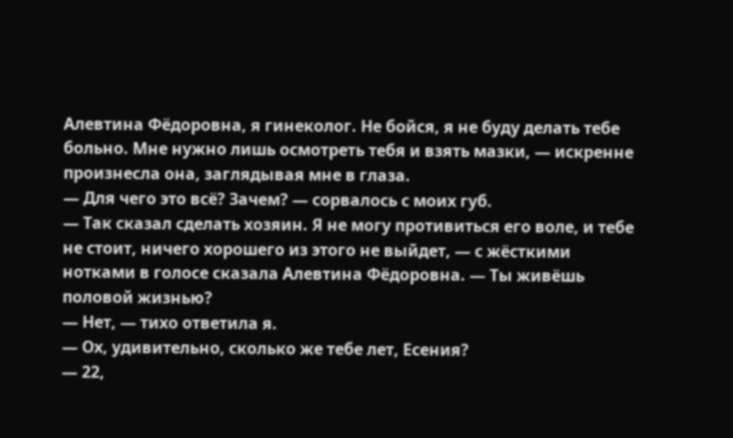Алевтина Фёдоровна, я гинеколог. Не бойся, я не буду делать тебе больно. Мне нужно лишь осмотреть тебя и взять мазки, — искренне произнесла она, заглядывая мне в глаза.
— Для чего это всё? Зачем? — сорвалось с моих губ.
— Так сказал сделать хозяин. Я не могу противиться его воле, и тебе не стоит, ничего хорошего из этого не выйдет, — с жёсткими нотками в голосе сказала Алевтина Фёдоровна. — Ты живёшь половой жизнью?
— Нет, — тихо ответила я.
— Ох, удивительно, сколько же тебе лет, Есения?
— 22,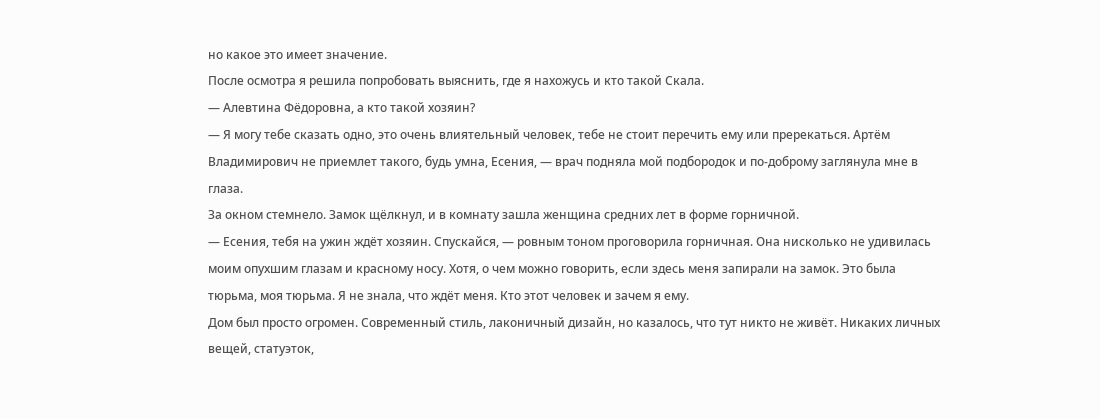но какое это имеет значение.
После осмотра я решила попробовать выяснить, где я нахожусь и кто такой Скала.
— Алевтина Фёдоровна, а кто такой хозяин?
— Я могу тебе сказать одно, это очень влиятельный человек, тебе не стоит перечить ему или пререкаться. Артём Владимирович не приемлет такого, будь умна, Есения, — врач подняла мой подбородок и по-доброму заглянула мне в глаза.
За окном стемнело. Замок щёлкнул, и в комнату зашла женщина средних лет в форме горничной.
— Есения, тебя на ужин ждёт хозяин. Спускайся, — ровным тоном проговорила горничная. Она нисколько не удивилась моим опухшим глазам и красному носу. Хотя, о чем можно говорить, если здесь меня запирали на замок. Это была тюрьма, моя тюрьма. Я не знала, что ждёт меня. Кто этот человек и зачем я ему.
Дом был просто огромен. Современный стиль, лаконичный дизайн, но казалось, что тут никто не живёт. Никаких личных вещей, статуэток,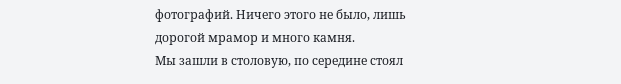фотографий. Ничего этого не было, лишь дорогой мрамор и много камня.
Мы зашли в столовую, по середине стоял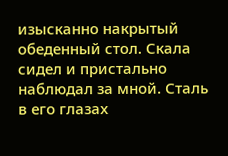изысканно накрытый обеденный стол. Скала сидел и пристально наблюдал за мной. Сталь в его глазах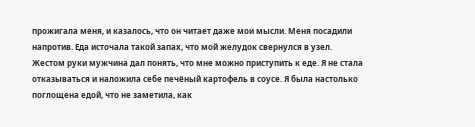прожигала меня, и казалось, что он читает даже мои мысли. Меня посадили напротив. Еда источала такой запах, что мой желудок свернулся в узел. Жестом руки мужчина дал понять, что мне можно приступить к еде. Я не стала отказываться и наложила себе печёный картофель в соусе. Я была настолько поглощена едой, что не заметила, как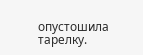опустошила тарелку.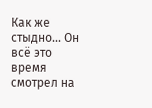Как же стыдно... Он всё это время смотрел на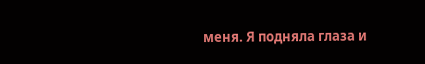меня. Я подняла глаза и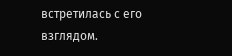встретилась с его взглядом.